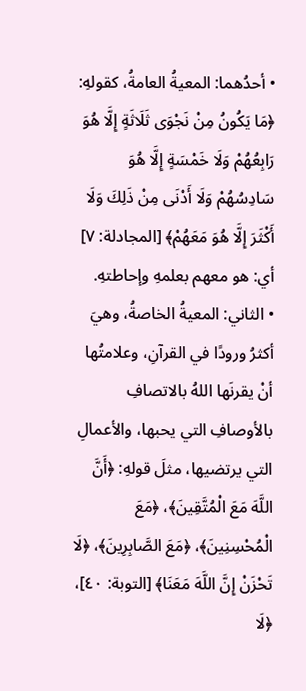• أحدُهما: المعيةُ العامةُ، كقولهِ: ﴿مَا يَكُونُ مِنْ نَجْوَى ثَلَاثَةٍ إِلَّا هُوَ رَابِعُهُمْ وَلَا خَمْسَةٍ إِلَّا هُوَ سَادِسُهُمْ وَلَا أَدْنَى مِنْ ذَلِكَ وَلَا أَكْثَرَ إِلَّا هُوَ مَعَهُمْ﴾ [المجادلة: ٧] أي: هو معهم بعلمهِ وإحاطتهِ.
• الثاني: المعيةُ الخاصةُ، وهيَ أكثرُ ورودًا في القرآنِ، وعلامتُها أنْ يقرنَها اللهُ بالاتصافِ بالأوصافِ التي يحبها، والأعمالِ التي يرتضيها، مثلَ قولهِ: ﴿أَنَّ اللَّهَ مَعَ الْمُتَّقِينَ﴾، ﴿مَعَ الْمُحْسِنِينَ﴾، ﴿مَعَ الصَّابِرِينَ﴾، ﴿لَا تَحْزَنْ إِنَّ اللَّهَ مَعَنَا﴾ [التوبة: ٤٠]، ﴿لَا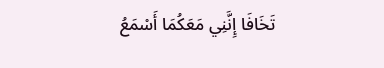تَخَافَا إِنَّنِي مَعَكُمَا أَسْمَعُ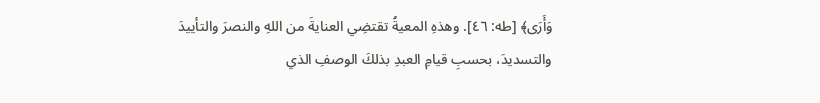وَأَرَى﴾ [طه: ٤٦]. وهذهِ المعيةُ تقتضِي العنايةَ من اللهِ والنصرَ والتأييدَ والتسديدَ، بحسبِ قيامِ العبدِ بذلكَ الوصفِ الذي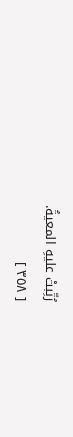رُتِّبتْ عليهِ المعيةُ.
[ ٣٥٨ ]